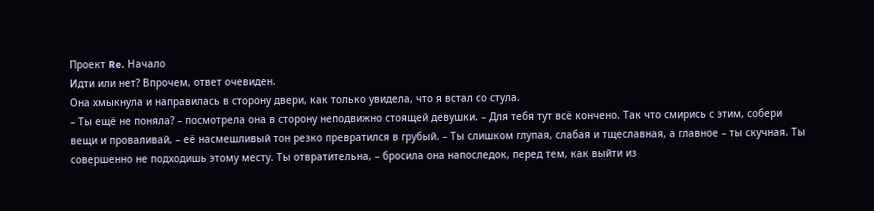Проект Re. Начало
Идти или нет? Впрочем, ответ очевиден.
Она хмыкнула и направилась в сторону двери, как только увидела, что я встал со стула.
– Ты ещё не поняла? – посмотрела она в сторону неподвижно стоящей девушки. – Для тебя тут всё кончено. Так что смирись с этим, собери вещи и проваливай, – её насмешливый тон резко превратился в грубый. – Ты слишком глупая, слабая и тщеславная, а главное – ты скучная. Ты совершенно не подходишь этому месту. Ты отвратительна, – бросила она напоследок, перед тем, как выйти из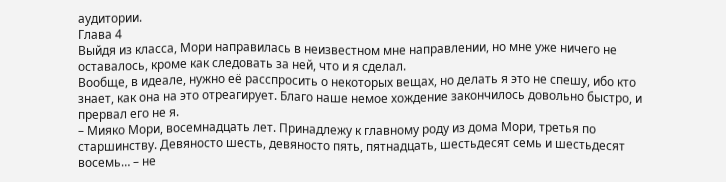аудитории.
Глава 4
Выйдя из класса, Мори направилась в неизвестном мне направлении, но мне уже ничего не оставалось, кроме как следовать за ней, что и я сделал.
Вообще, в идеале, нужно её расспросить о некоторых вещах, но делать я это не спешу, ибо кто знает, как она на это отреагирует. Благо наше немое хождение закончилось довольно быстро, и прервал его не я.
– Мияко Мори, восемнадцать лет. Принадлежу к главному роду из дома Мори, третья по старшинству. Девяносто шесть, девяносто пять, пятнадцать, шестьдесят семь и шестьдесят восемь… – не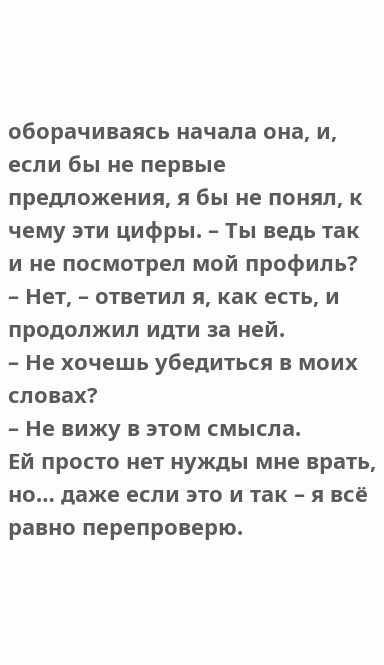оборачиваясь начала она, и, если бы не первые предложения, я бы не понял, к чему эти цифры. – Ты ведь так и не посмотрел мой профиль?
– Нет, – ответил я, как есть, и продолжил идти за ней.
– Не хочешь убедиться в моих словах?
– Не вижу в этом смысла.
Ей просто нет нужды мне врать, но… даже если это и так – я всё равно перепроверю.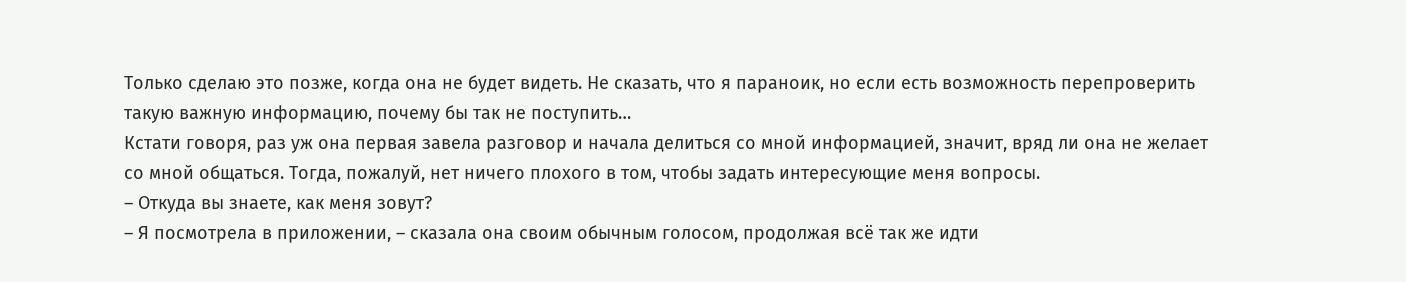Только сделаю это позже, когда она не будет видеть. Не сказать, что я параноик, но если есть возможность перепроверить такую важную информацию, почему бы так не поступить…
Кстати говоря, раз уж она первая завела разговор и начала делиться со мной информацией, значит, вряд ли она не желает со мной общаться. Тогда, пожалуй, нет ничего плохого в том, чтобы задать интересующие меня вопросы.
– Откуда вы знаете, как меня зовут?
– Я посмотрела в приложении, – сказала она своим обычным голосом, продолжая всё так же идти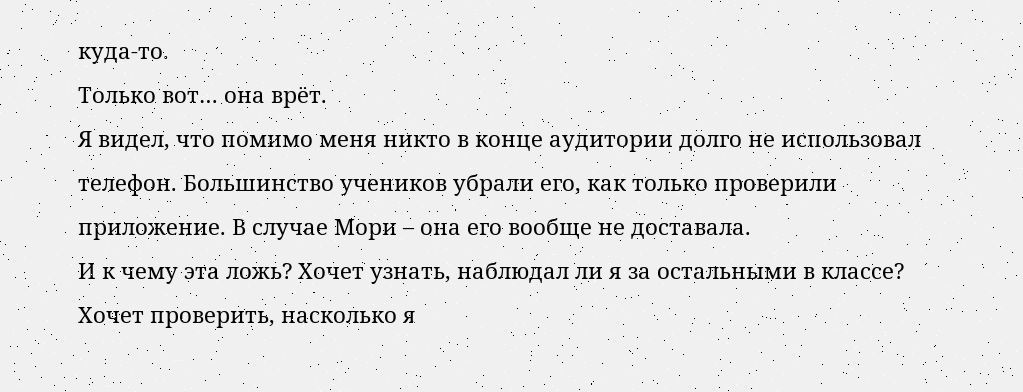куда‑то.
Только вот… она врёт.
Я видел, что помимо меня никто в конце аудитории долго не использовал телефон. Большинство учеников убрали его, как только проверили приложение. В случае Мори – она его вообще не доставала.
И к чему эта ложь? Хочет узнать, наблюдал ли я за остальными в классе? Хочет проверить, насколько я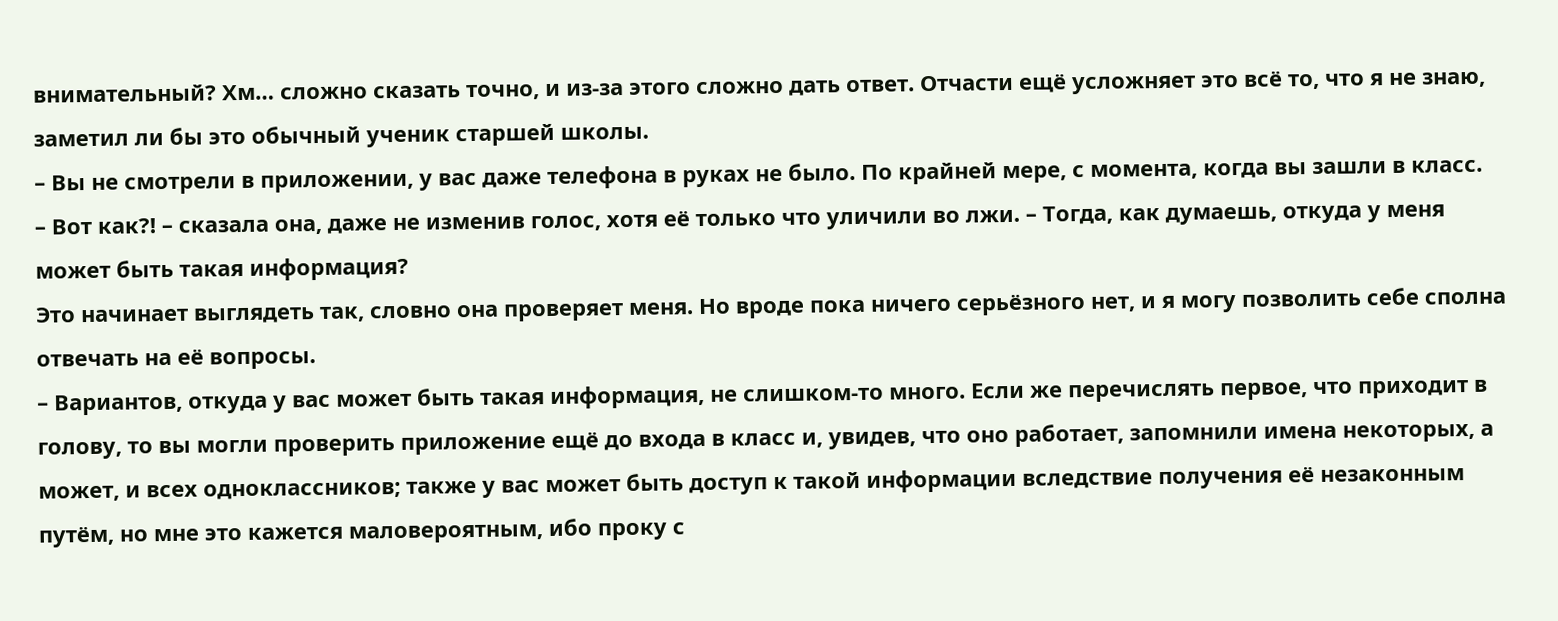внимательный? Хм… сложно сказать точно, и из‑за этого сложно дать ответ. Отчасти ещё усложняет это всё то, что я не знаю, заметил ли бы это обычный ученик старшей школы.
– Вы не смотрели в приложении, у вас даже телефона в руках не было. По крайней мере, с момента, когда вы зашли в класс.
– Вот как?! – сказала она, даже не изменив голос, хотя её только что уличили во лжи. – Тогда, как думаешь, откуда у меня может быть такая информация?
Это начинает выглядеть так, словно она проверяет меня. Но вроде пока ничего серьёзного нет, и я могу позволить себе сполна отвечать на её вопросы.
– Вариантов, откуда у вас может быть такая информация, не слишком‑то много. Если же перечислять первое, что приходит в голову, то вы могли проверить приложение ещё до входа в класс и, увидев, что оно работает, запомнили имена некоторых, а может, и всех одноклассников; также у вас может быть доступ к такой информации вследствие получения её незаконным путём, но мне это кажется маловероятным, ибо проку с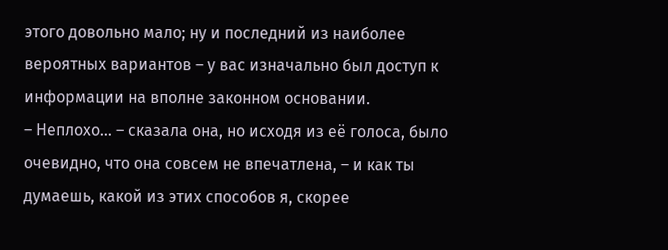этого довольно мало; ну и последний из наиболее вероятных вариантов – у вас изначально был доступ к информации на вполне законном основании.
– Неплохо… – сказала она, но исходя из её голоса, было очевидно, что она совсем не впечатлена, – и как ты думаешь, какой из этих способов я, скорее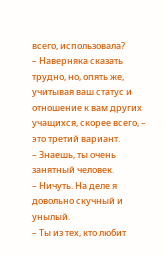всего, использовала?
– Наверняка сказать трудно, но, опять же, учитывая ваш статус и отношение к вам других учащихся, скорее всего, – это третий вариант.
– Знаешь, ты очень занятный человек.
– Ничуть. На деле я довольно скучный и унылый.
– Ты из тех, кто любит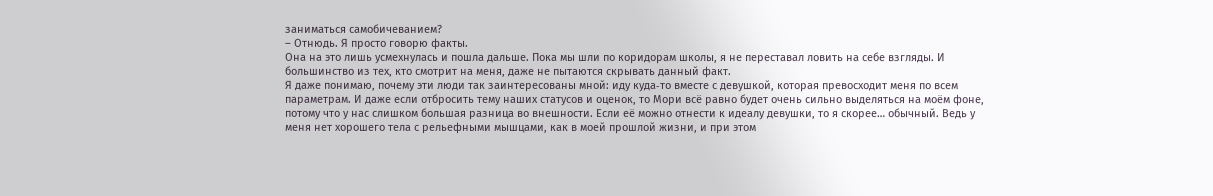заниматься самобичеванием?
– Отнюдь. Я просто говорю факты.
Она на это лишь усмехнулась и пошла дальше. Пока мы шли по коридорам школы, я не переставал ловить на себе взгляды. И большинство из тех, кто смотрит на меня, даже не пытаются скрывать данный факт.
Я даже понимаю, почему эти люди так заинтересованы мной: иду куда‑то вместе с девушкой, которая превосходит меня по всем параметрам. И даже если отбросить тему наших статусов и оценок, то Мори всё равно будет очень сильно выделяться на моём фоне, потому что у нас слишком большая разница во внешности. Если её можно отнести к идеалу девушки, то я скорее… обычный. Ведь у меня нет хорошего тела с рельефными мышцами, как в моей прошлой жизни, и при этом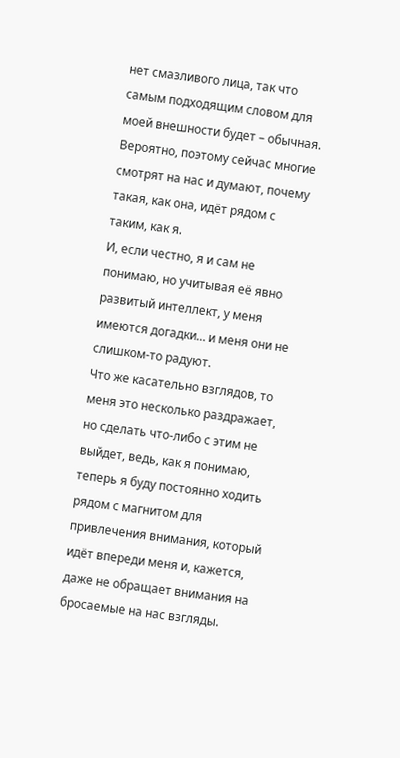нет смазливого лица, так что самым подходящим словом для моей внешности будет – обычная.
Вероятно, поэтому сейчас многие смотрят на нас и думают, почему такая, как она, идёт рядом с таким, как я.
И, если честно, я и сам не понимаю, но учитывая её явно развитый интеллект, у меня имеются догадки… и меня они не слишком‑то радуют.
Что же касательно взглядов, то меня это несколько раздражает, но сделать что‑либо с этим не выйдет, ведь, как я понимаю, теперь я буду постоянно ходить рядом с магнитом для привлечения внимания, который идёт впереди меня и, кажется, даже не обращает внимания на бросаемые на нас взгляды.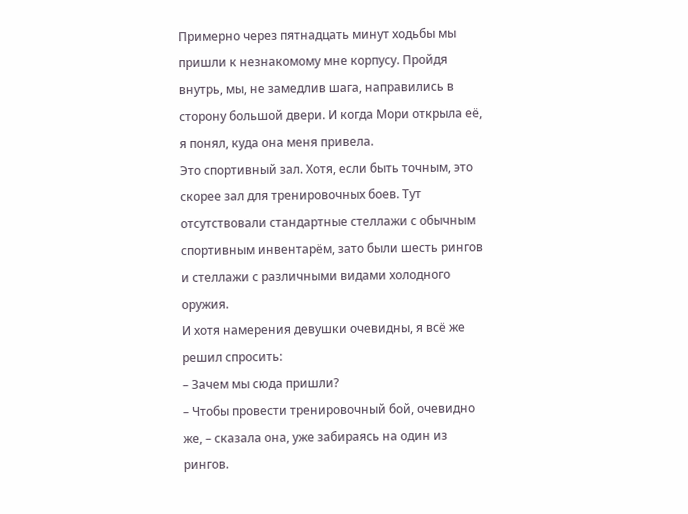Примерно через пятнадцать минут ходьбы мы пришли к незнакомому мне корпусу. Пройдя внутрь, мы, не замедлив шага, направились в сторону большой двери. И когда Мори открыла её, я понял, куда она меня привела.
Это спортивный зал. Хотя, если быть точным, это скорее зал для тренировочных боев. Тут отсутствовали стандартные стеллажи с обычным спортивным инвентарём, зато были шесть рингов и стеллажи с различными видами холодного оружия.
И хотя намерения девушки очевидны, я всё же решил спросить:
– Зачем мы сюда пришли?
– Чтобы провести тренировочный бой, очевидно же, – сказала она, уже забираясь на один из рингов.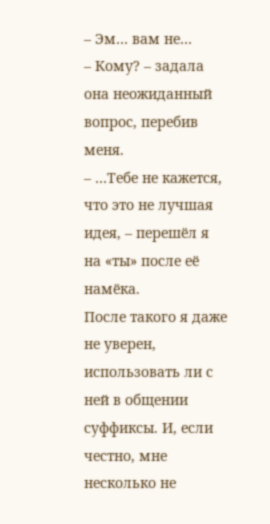– Эм… вам не…
– Кому? – задала она неожиданный вопрос, перебив меня.
– …Тебе не кажется, что это не лучшая идея, – перешёл я на «ты» после её намёка.
После такого я даже не уверен, использовать ли с ней в общении суффиксы. И, если честно, мне несколько не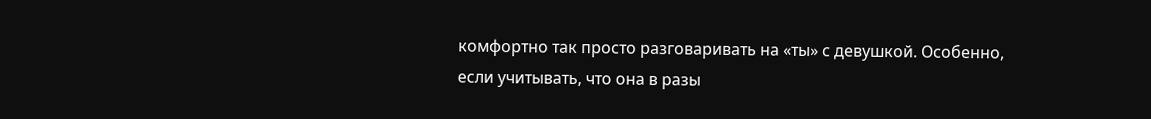комфортно так просто разговаривать на «ты» с девушкой. Особенно, если учитывать, что она в разы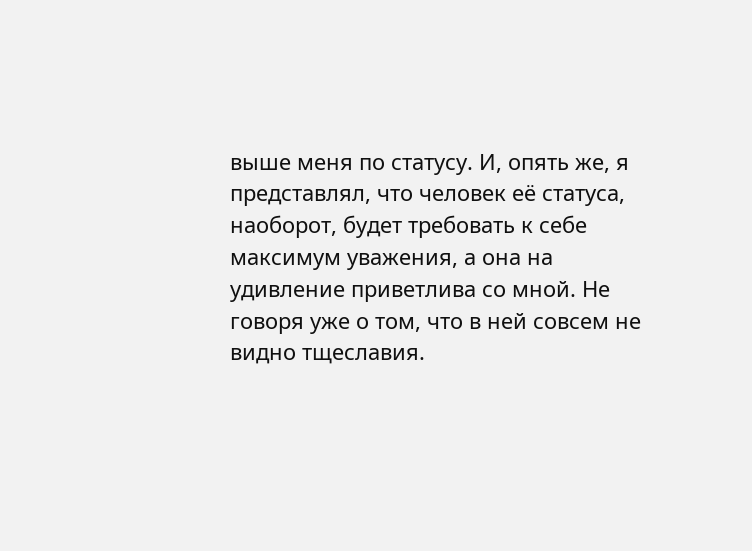выше меня по статусу. И, опять же, я представлял, что человек её статуса, наоборот, будет требовать к себе максимум уважения, а она на удивление приветлива со мной. Не говоря уже о том, что в ней совсем не видно тщеславия.